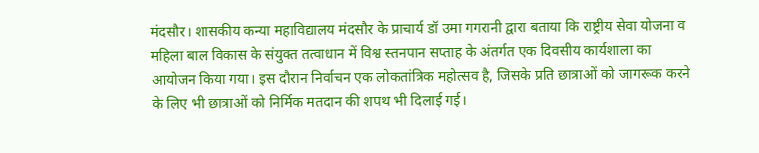मंदसौर। शासकीय कन्या महाविद्यालय मंदसौर के प्राचार्य डॉ उमा गगरानी द्वारा बताया कि राष्ट्रीय सेवा योजना व महिला बाल विकास के संयुक्त तत्वाधान में विश्व स्तनपान सप्ताह के अंतर्गत एक दिवसीय कार्यशाला का आयोजन किया गया। इस दौरान निर्वाचन एक लोकतांत्रिक महोत्सव है, जिसके प्रति छात्राओं को जागरूक करने के लिए भी छात्राओं को निर्मिक मतदान की शपथ भी दिलाई गई।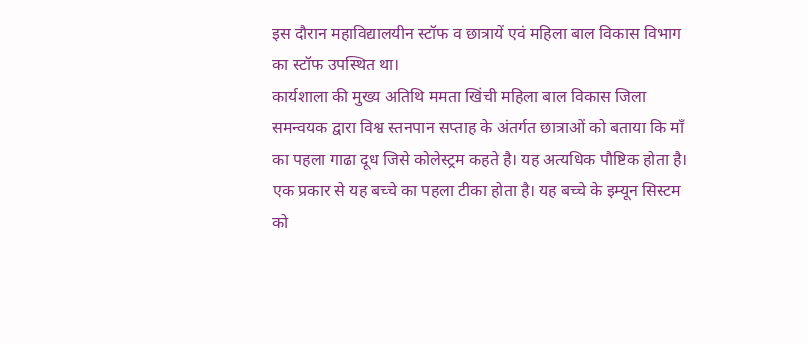इस दौरान महाविद्यालयीन स्टॉफ व छात्रायें एवं महिला बाल विकास विभाग का स्टॉफ उपस्थित था।
कार्यशाला की मुख्य अतिथि ममता खिंची महिला बाल विकास जिला समन्वयक द्वारा विश्व स्तनपान सप्ताह के अंतर्गत छात्राओं को बताया कि माँ का पहला गाढा दूध जिसे कोलेस्ट्रम कहते है। यह अत्यधिक पौष्टिक होता है। एक प्रकार से यह बच्चे का पहला टीका होता है। यह बच्चे के इम्यून सिस्टम को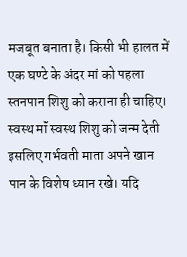मजबूत बनाता है। किसी भी हालत में एक घण्टे के अंदर मां को पहला स्तनपान शिशु को कराना ही चाहिए। स्वस्थ मॉं स्वस्थ शिशु को जन्म देती इसलिए गर्भवती माता अपने खान पान के विशेष ध्यान रखे। यदि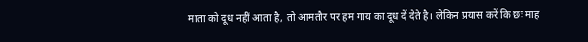माता को दूध नहीं आता है, तो आमतौर पर हम गाय का दूध दें देते है। लेकिन प्रयास करें कि छः माह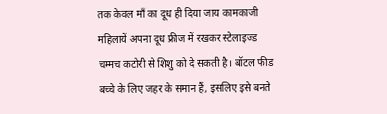तक केवल माँ का दूध ही दिया जाय कामकाजी महिलायें अपना दूध फ्रीज में रखकर स्टेलाइज्ड चम्मच कटोरी से शिशु को दे सकती है। बॉटल फीड बच्चे के लिए जहर के समान हैं, इसलिए इसे बनते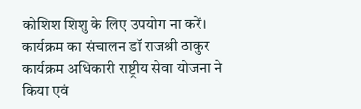कोशिश शिशु के लिए उपयोग ना करें। कार्यक्रम का संचालन डॉ राजश्री ठाकुर कार्यक्रम अधिकारी राष्ट्रीय सेवा योजना ने किया एवं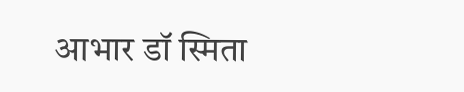आभार डॉ स्मिता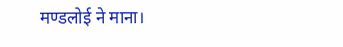मण्डलोई ने माना।